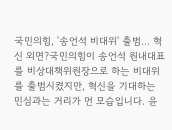국민의힘, '송언석 비대위' 출범… 혁신 외면?국민의힘이 송언석 원내대표를 비상대책위원장으로 하는 비대위를 출범시켰지만, 혁신을 기대하는 민심과는 거리가 먼 모습입니다. 윤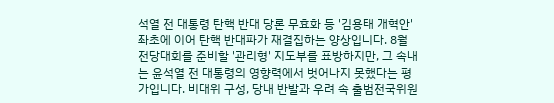석열 전 대통령 탄핵 반대 당론 무효화 등 '김용태 개혁안' 좌초에 이어 탄핵 반대파가 재결집하는 양상입니다. 8월 전당대회를 준비할 '관리형' 지도부를 표방하지만, 그 속내는 윤석열 전 대통령의 영향력에서 벗어나지 못했다는 평가입니다. 비대위 구성, 당내 반발과 우려 속 출범전국위원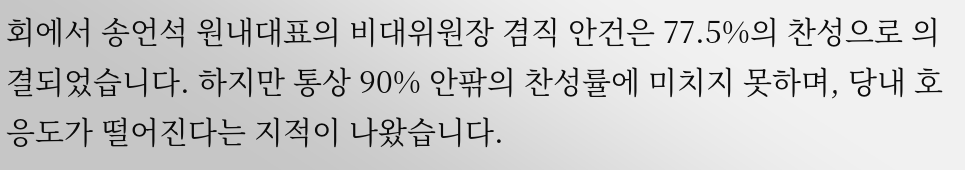회에서 송언석 원내대표의 비대위원장 겸직 안건은 77.5%의 찬성으로 의결되었습니다. 하지만 통상 90% 안팎의 찬성률에 미치지 못하며, 당내 호응도가 떨어진다는 지적이 나왔습니다.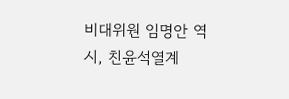비대위원 임명안 역시, 친윤석열계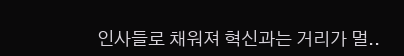인사들로 채워져 혁신과는 거리가 멀..